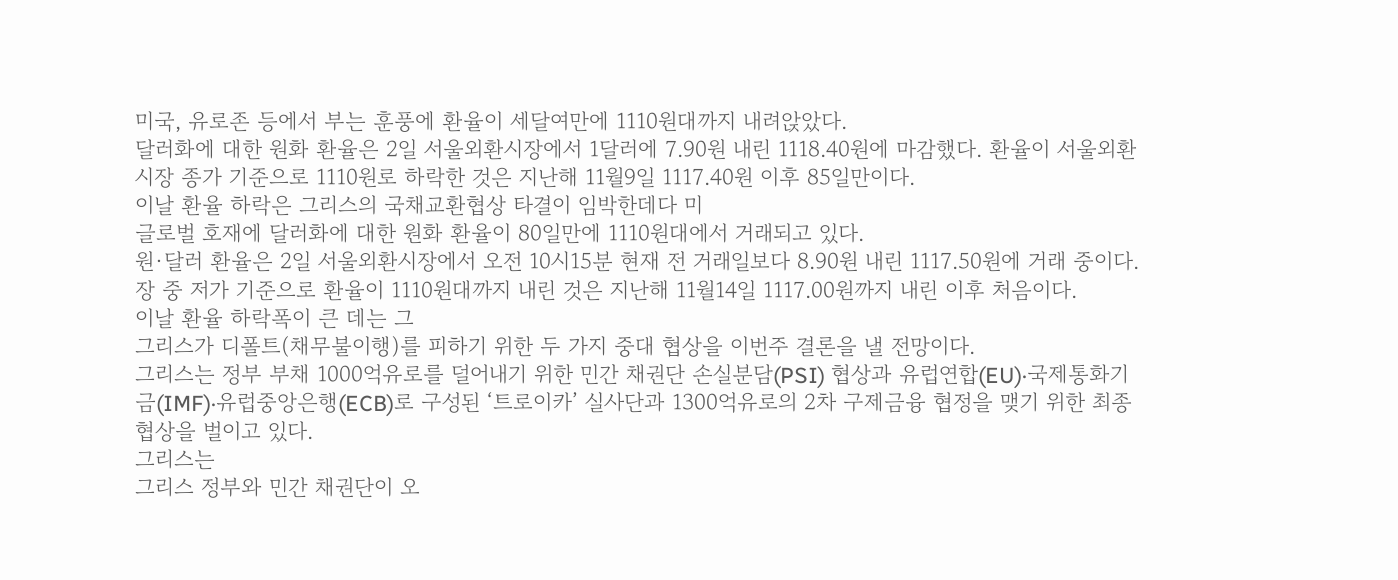미국, 유로존 등에서 부는 훈풍에 환율이 세달여만에 1110원대까지 내려앉았다.
달러화에 대한 원화 환율은 2일 서울외환시장에서 1달러에 7.90원 내린 1118.40원에 마감했다. 환율이 서울외환시장 종가 기준으로 1110원로 하락한 것은 지난해 11월9일 1117.40원 이후 85일만이다.
이날 환율 하락은 그리스의 국채교환협상 타결이 임박한데다 미
글로벌 호재에 달러화에 대한 원화 환율이 80일만에 1110원대에서 거래되고 있다.
원·달러 환율은 2일 서울외환시장에서 오전 10시15분 현재 전 거래일보다 8.90원 내린 1117.50원에 거래 중이다. 장 중 저가 기준으로 환율이 1110원대까지 내린 것은 지난해 11월14일 1117.00원까지 내린 이후 처음이다.
이날 환율 하락폭이 큰 데는 그
그리스가 디폴트(채무불이행)를 피하기 위한 두 가지 중대 협상을 이번주 결론을 낼 전망이다.
그리스는 정부 부채 1000억유로를 덜어내기 위한 민간 채권단 손실분담(PSI) 협상과 유럽연합(EU)·국제통화기금(IMF)·유럽중앙은행(ECB)로 구성된 ‘트로이카’ 실사단과 1300억유로의 2차 구제금융 협정을 맺기 위한 최종 협상을 벌이고 있다.
그리스는
그리스 정부와 민간 채권단이 오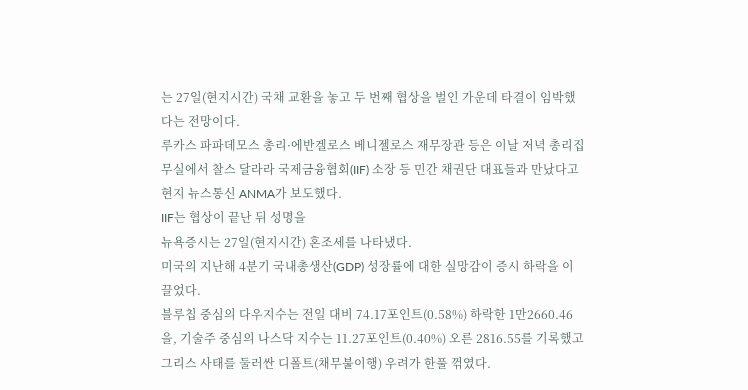는 27일(현지시간) 국채 교환을 놓고 두 번째 협상을 벌인 가운데 타결이 임박했다는 전망이다.
루카스 파파데모스 총리·에반겔로스 베니젤로스 재무장관 등은 이날 저녁 총리집무실에서 찰스 달라라 국제금융협회(IIF) 소장 등 민간 채권단 대표들과 만났다고 현지 뉴스통신 ANMA가 보도했다.
IIF는 협상이 끝난 뒤 성명을
뉴욕증시는 27일(현지시간) 혼조세를 나타냈다.
미국의 지난해 4분기 국내총생산(GDP) 성장률에 대한 실망감이 증시 하락을 이끌었다.
블루칩 중심의 다우지수는 전일 대비 74.17포인트(0.58%) 하락한 1만2660.46을, 기술주 중심의 나스닥 지수는 11.27포인트(0.40%) 오른 2816.55를 기록했고
그리스 사태를 둘러싼 디폴트(채무불이행) 우려가 한풀 꺾였다.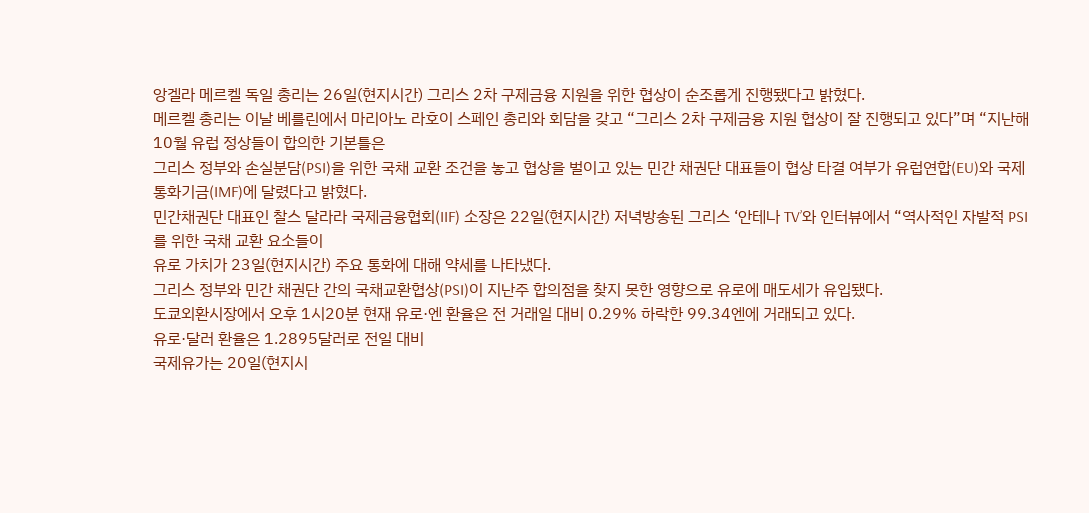앙겔라 메르켈 독일 총리는 26일(현지시간) 그리스 2차 구제금융 지원을 위한 협상이 순조롭게 진행됐다고 밝혔다.
메르켈 총리는 이날 베를린에서 마리아노 라호이 스페인 총리와 회담을 갖고 “그리스 2차 구제금융 지원 협상이 잘 진행되고 있다”며 “지난해 10월 유럽 정상들이 합의한 기본틀은
그리스 정부와 손실분담(PSI)을 위한 국채 교환 조건을 놓고 협상을 벌이고 있는 민간 채권단 대표들이 협상 타결 여부가 유럽연합(EU)와 국제통화기금(IMF)에 달렸다고 밝혔다.
민간채권단 대표인 찰스 달라라 국제금융협회(IIF) 소장은 22일(현지시간) 저녁방송된 그리스 ‘안테나 TV’와 인터뷰에서 “역사적인 자발적 PSI를 위한 국채 교환 요소들이
유로 가치가 23일(현지시간) 주요 통화에 대해 약세를 나타냈다.
그리스 정부와 민간 채권단 간의 국채교환협상(PSI)이 지난주 합의점을 찾지 못한 영향으로 유로에 매도세가 유입됐다.
도쿄외환시장에서 오후 1시20분 현재 유로·엔 환율은 전 거래일 대비 0.29% 하락한 99.34엔에 거래되고 있다.
유로·달러 환율은 1.2895달러로 전일 대비
국제유가는 20일(현지시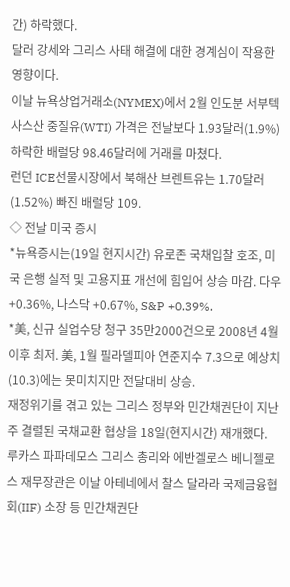간) 하락했다.
달러 강세와 그리스 사태 해결에 대한 경계심이 작용한 영향이다.
이날 뉴욕상업거래소(NYMEX)에서 2월 인도분 서부텍사스산 중질유(WTI) 가격은 전날보다 1.93달러(1.9%) 하락한 배럴당 98.46달러에 거래를 마쳤다.
런던 ICE선물시장에서 북해산 브렌트유는 1.70달러(1.52%) 빠진 배럴당 109.
◇ 전날 미국 증시
*뉴욕증시는(19일 현지시간) 유로존 국채입찰 호조, 미국 은행 실적 및 고용지표 개선에 힘입어 상승 마감. 다우 +0.36%, 나스닥 +0.67%, S&P +0.39%.
*美, 신규 실업수당 청구 35만2000건으로 2008년 4월 이후 최저. 美, 1월 필라델피아 연준지수 7.3으로 예상치(10.3)에는 못미치지만 전달대비 상승.
재정위기를 겪고 있는 그리스 정부와 민간채권단이 지난주 결렬된 국채교환 협상을 18일(현지시간) 재개했다.
루카스 파파데모스 그리스 총리와 에반겔로스 베니젤로스 재무장관은 이날 아테네에서 찰스 달라라 국제금융협회(IIF) 소장 등 민간채권단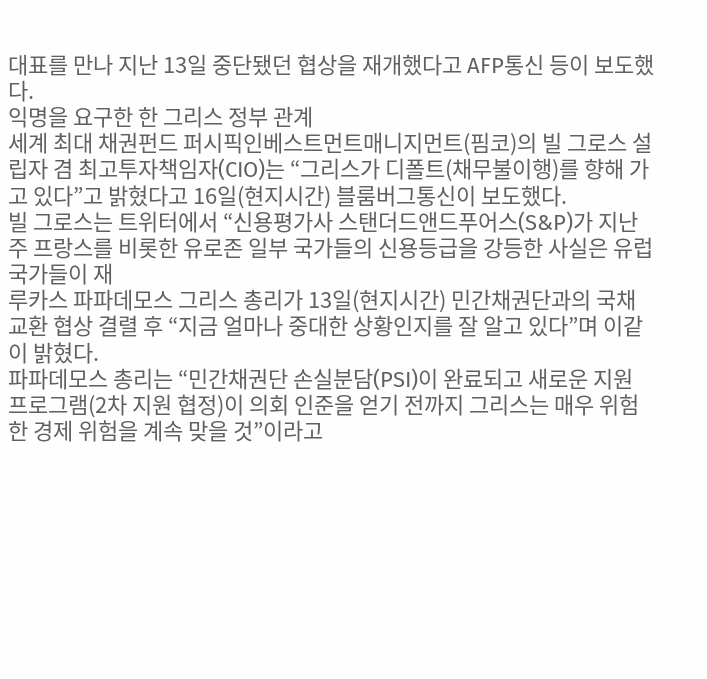대표를 만나 지난 13일 중단됐던 협상을 재개했다고 AFP통신 등이 보도했다.
익명을 요구한 한 그리스 정부 관계
세계 최대 채권펀드 퍼시픽인베스트먼트매니지먼트(핌코)의 빌 그로스 설립자 겸 최고투자책임자(CIO)는 “그리스가 디폴트(채무불이행)를 향해 가고 있다”고 밝혔다고 16일(현지시간) 블룸버그통신이 보도했다.
빌 그로스는 트위터에서 “신용평가사 스탠더드앤드푸어스(S&P)가 지난주 프랑스를 비롯한 유로존 일부 국가들의 신용등급을 강등한 사실은 유럽 국가들이 재
루카스 파파데모스 그리스 총리가 13일(현지시간) 민간채권단과의 국채 교환 협상 결렬 후 “지금 얼마나 중대한 상황인지를 잘 알고 있다”며 이같이 밝혔다.
파파데모스 총리는 “민간채권단 손실분담(PSI)이 완료되고 새로운 지원 프로그램(2차 지원 협정)이 의회 인준을 얻기 전까지 그리스는 매우 위험한 경제 위험을 계속 맞을 것”이라고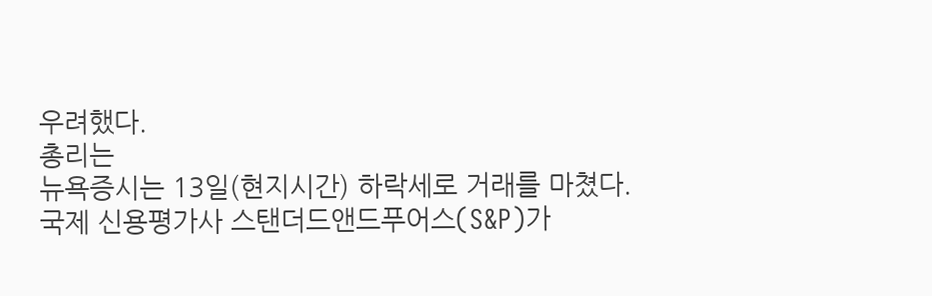우려했다.
총리는
뉴욕증시는 13일(현지시간) 하락세로 거래를 마쳤다.
국제 신용평가사 스탠더드앤드푸어스(S&P)가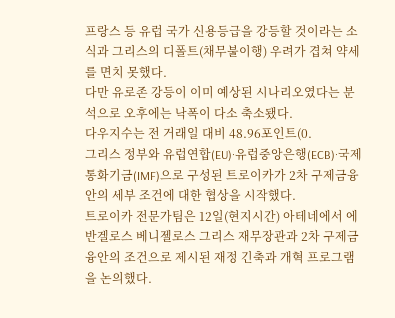프랑스 등 유럽 국가 신용등급을 강등할 것이라는 소식과 그리스의 디폴트(채무불이행) 우려가 겹쳐 약세를 면치 못했다.
다만 유로존 강등이 이미 예상된 시나리오였다는 분석으로 오후에는 낙폭이 다소 축소됐다.
다우지수는 전 거래일 대비 48.96포인트(0.
그리스 정부와 유럽연합(EU)·유럽중앙은행(ECB)·국제통화기금(IMF)으로 구성된 트로이카가 2차 구제금융안의 세부 조건에 대한 협상을 시작했다.
트로이카 전문가팀은 12일(현지시간) 아테네에서 에반겔로스 베니젤로스 그리스 재무장관과 2차 구제금융안의 조건으로 제시된 재정 긴축과 개혁 프로그램을 논의했다.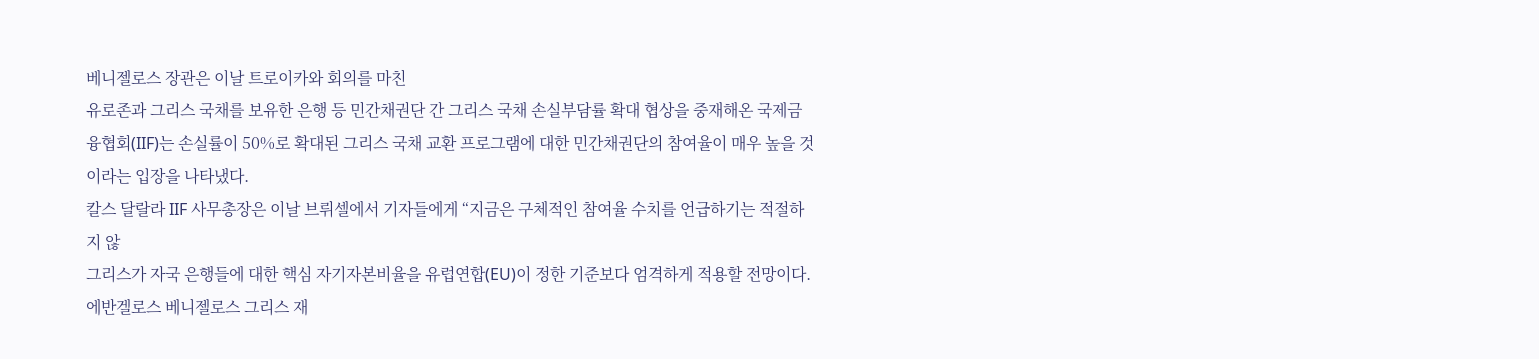베니젤로스 장관은 이날 트로이카와 회의를 마친
유로존과 그리스 국채를 보유한 은행 등 민간채권단 간 그리스 국채 손실부담률 확대 협상을 중재해온 국제금융협회(IIF)는 손실률이 50%로 확대된 그리스 국채 교환 프로그램에 대한 민간채권단의 참여율이 매우 높을 것이라는 입장을 나타냈다.
칼스 달랄라 IIF 사무총장은 이날 브뤼셀에서 기자들에게 “지금은 구체적인 참여율 수치를 언급하기는 적절하지 않
그리스가 자국 은행들에 대한 핵심 자기자본비율을 유럽연합(EU)이 정한 기준보다 엄격하게 적용할 전망이다.
에반겔로스 베니젤로스 그리스 재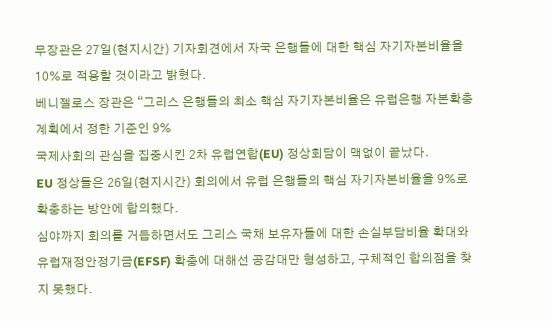무장관은 27일(현지시간) 기자회견에서 자국 은행들에 대한 핵심 자기자본비율을 10%로 적용할 것이라고 밝혔다.
베니젤로스 장관은 “그리스 은행들의 최소 핵심 자기자본비율은 유럽은행 자본확충 계획에서 정한 기준인 9%
국제사회의 관심을 집중시킨 2차 유럽연합(EU) 정상회담이 맥없이 끝났다.
EU 정상들은 26일(현지시간) 회의에서 유럽 은행들의 핵심 자기자본비율을 9%로 확충하는 방안에 합의했다.
심야까지 회의를 거듭하면서도 그리스 국채 보유자들에 대한 손실부담비율 확대와 유럽재정안정기금(EFSF) 확충에 대해선 공감대만 형성하고, 구체적인 합의점을 찾지 못했다.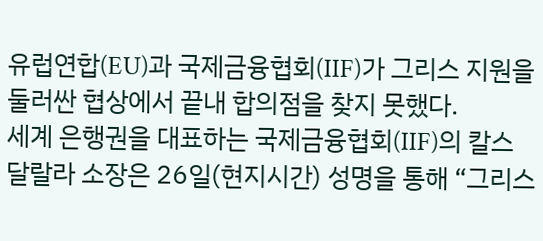유럽연합(EU)과 국제금융협회(IIF)가 그리스 지원을 둘러싼 협상에서 끝내 합의점을 찾지 못했다.
세계 은행권을 대표하는 국제금융협회(IIF)의 칼스 달랄라 소장은 26일(현지시간) 성명을 통해 “그리스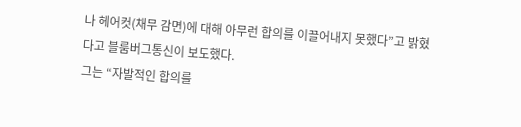나 헤어컷(채무 감면)에 대해 아무런 합의를 이끌어내지 못했다”고 밝혔다고 블룸버그통신이 보도했다.
그는 “자발적인 합의를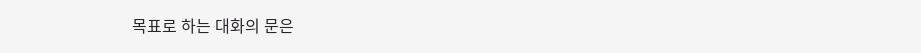목표로 하는 대화의 문은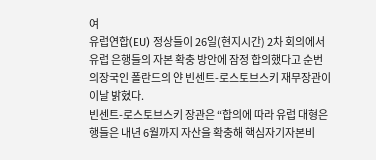여
유럽연합(EU) 정상들이 26일(현지시간) 2차 회의에서 유럽 은행들의 자본 확충 방안에 잠정 합의했다고 순번 의장국인 폴란드의 얀 빈센트-로스토브스키 재무장관이 이날 밝혔다.
빈센트-로스토브스키 장관은 “합의에 따라 유럽 대형은행들은 내년 6월까지 자산을 확충해 핵심자기자본비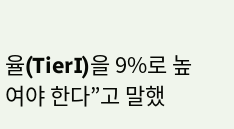율(TierI)을 9%로 높여야 한다”고 말했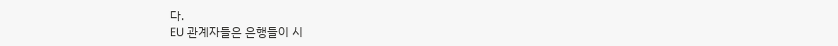다.
EU 관계자들은 은행들이 시